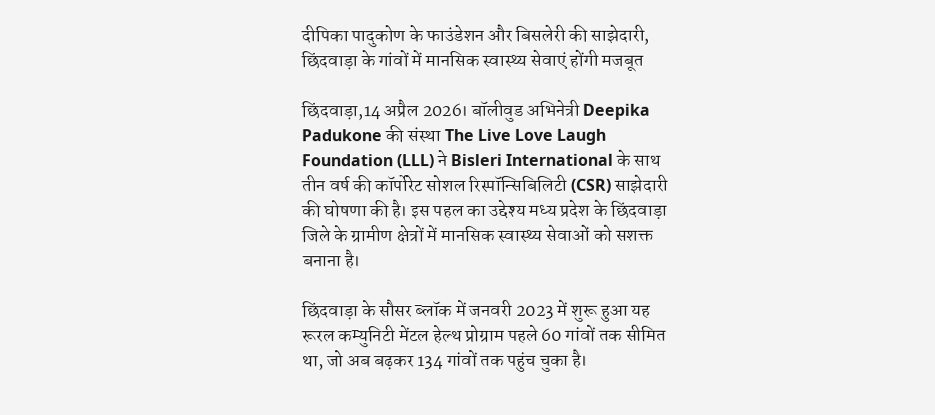दीपिका पादुकोण के फाउंडेशन और बिसलेरी की साझेदारी, छिंदवाड़ा के गांवों में मानसिक स्वास्थ्य सेवाएं होंगी मजबूत

छिंदवाड़ा,14 अप्रैल 2026। बॉलीवुड अभिनेत्री Deepika Padukone की संस्था The Live Love Laugh Foundation (LLL) ने Bisleri International के साथ तीन वर्ष की कॉर्पोरेट सोशल रिस्पॉन्सिबिलिटी (CSR) साझेदारी की घोषणा की है। इस पहल का उद्देश्य मध्य प्रदेश के छिंदवाड़ा जिले के ग्रामीण क्षेत्रों में मानसिक स्वास्थ्य सेवाओं को सशक्त बनाना है।

छिंदवाड़ा के सौसर ब्लॉक में जनवरी 2023 में शुरू हुआ यह रूरल कम्युनिटी मेंटल हेल्थ प्रोग्राम पहले 60 गांवों तक सीमित था, जो अब बढ़कर 134 गांवों तक पहुंच चुका है।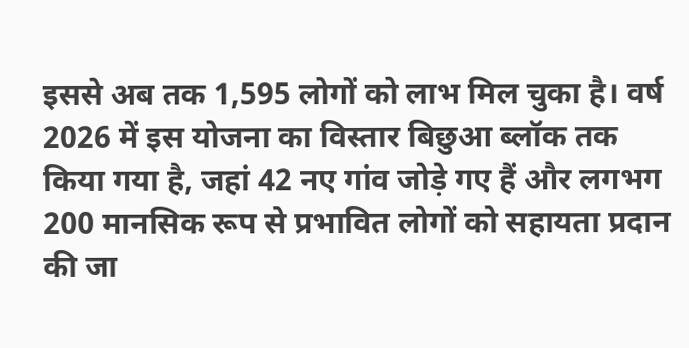इससे अब तक 1,595 लोगों को लाभ मिल चुका है। वर्ष 2026 में इस योजना का विस्तार बिछुआ ब्लॉक तक किया गया है, जहां 42 नए गांव जोड़े गए हैं और लगभग 200 मानसिक रूप से प्रभावित लोगों को सहायता प्रदान की जा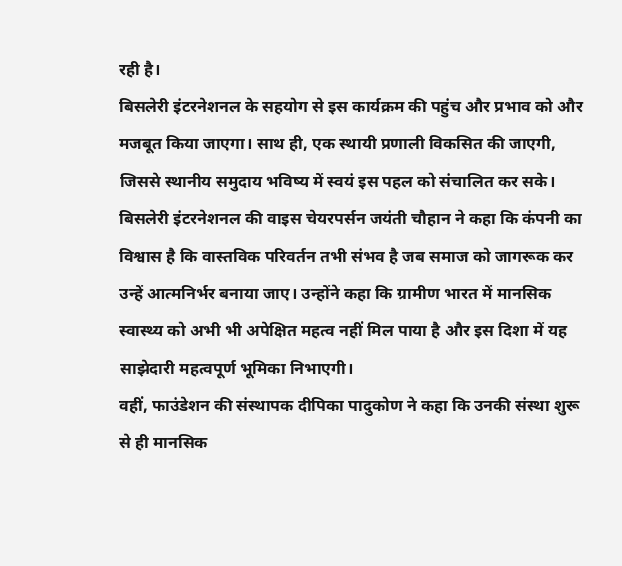रही है।
बिसलेरी इंटरनेशनल के सहयोग से इस कार्यक्रम की पहुंच और प्रभाव को और मजबूत किया जाएगा। साथ ही, एक स्थायी प्रणाली विकसित की जाएगी, जिससे स्थानीय समुदाय भविष्य में स्वयं इस पहल को संचालित कर सके।
बिसलेरी इंटरनेशनल की वाइस चेयरपर्सन जयंती चौहान ने कहा कि कंपनी का विश्वास है कि वास्तविक परिवर्तन तभी संभव है जब समाज को जागरूक कर उन्हें आत्मनिर्भर बनाया जाए। उन्होंने कहा कि ग्रामीण भारत में मानसिक स्वास्थ्य को अभी भी अपेक्षित महत्व नहीं मिल पाया है और इस दिशा में यह साझेदारी महत्वपूर्ण भूमिका निभाएगी।
वहीं, फाउंडेशन की संस्थापक दीपिका पादुकोण ने कहा कि उनकी संस्था शुरू से ही मानसिक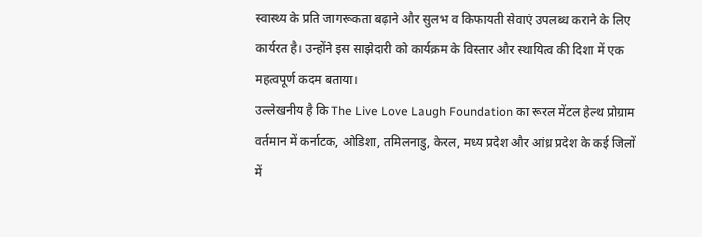स्वास्थ्य के प्रति जागरूकता बढ़ाने और सुलभ व किफायती सेवाएं उपलब्ध कराने के लिए कार्यरत है। उन्होंने इस साझेदारी को कार्यक्रम के विस्तार और स्थायित्व की दिशा में एक महत्वपूर्ण कदम बताया।
उल्लेखनीय है कि The Live Love Laugh Foundation का रूरल मेंटल हेल्थ प्रोग्राम वर्तमान में कर्नाटक, ओडिशा, तमिलनाडु, केरल, मध्य प्रदेश और आंध्र प्रदेश के कई जिलों में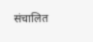संचालित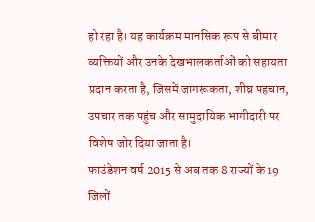हो रहा है। यह कार्यक्रम मानसिक रूप से बीमार व्यक्तियों और उनके देखभालकर्ताओं को सहायता प्रदान करता है, जिसमें जागरूकता, शीघ्र पहचान, उपचार तक पहुंच और सामुदायिक भागीदारी पर विशेष जोर दिया जाता है।
फाउंडेशन वर्ष 2015 से अब तक 8 राज्यों के 19 जिलों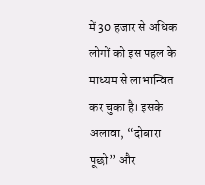में 30 हजार से अधिक लोगों को इस पहल के माध्यम से लाभान्वित कर चुका है। इसके अलावा, “दोबारा पूछो” और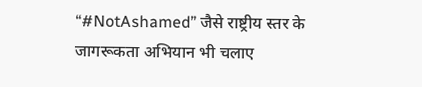“#NotAshamed” जैसे राष्ट्रीय स्तर के जागरूकता अभियान भी चलाए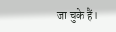जा चुके हैं।